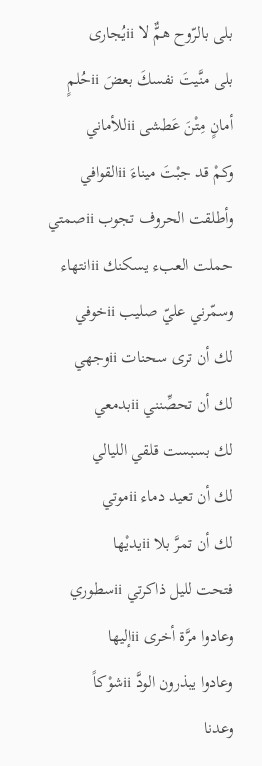بلى بالرّوح همٌّ لا iiيُجارى
بلى منَّيتَ نفسكَ بعضَ iiحُلمٍ
أمانٍ مِتْنَ عَطشى iiللأماني
وكمْ قد جبْتَ ميناءَ iiالقوافي
وأطلقت الحروف تجوب iiصمتي
حملت العبء يسكنك iiانتهاء
وسمّرني عليّ صليب iiخوفي
لك أن ترى سحنات iiوجهي
لك أن تحصِّنني iiبدمعي
لك بسبست قلقي الليالي
لك أن تعيد دماء iiموتي
لك أن تمرَّ بلا iiيديْها
فتحت لليل ذاكرتي iiسطوري
وعادوا مرَّة أخرى iiإليها
وعادوا يبذرون الودَّ iiشوْكاً
وعدنا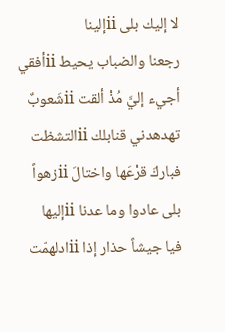لا إليك بلى iiإلينا
رجعنا والضباب يحيط iiأفقي
أجيء إليَّ مُذْ ألقت iiشَعوبٌ
تهدهدني قنابلك iiالتشظت
فباركَ قرْعَها واختالَ iiزهواً
بلى عادوا وما عدنا iiإليها
فيا جيشاً حذار إذا iiادلهمّت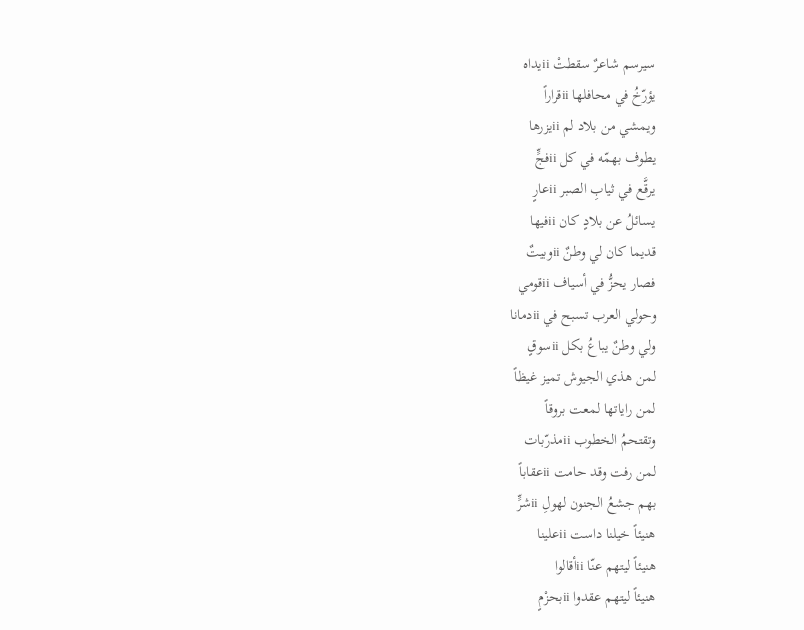سيرسم شاعرٌ سقطتْ iiيداه
يؤرّخُ في محافلها iiقراراً
ويمشي من بلاد لم iiيزرها
يطوف بهمّه في كل iiفجٍّ
يرقَّع في ثيابِ الصبر iiعارٍ
يسائلُ عن بلادٍ كان iiفيها
قديما كان لي وطنٌ iiوبيتٌ
فصار يحزُّ في أسياف iiقومي
وحولي العرب تسبح في iiدمانا
ولي وطنٌ يباعُ بكل iiسوقٍ
لمن هذي الجيوش تميز غيظاً
لمن راياتها لمعت بروقاً
وتقتحمُ الخطوب iiمذرّبات
لمن رفت وقد حامت iiعقاباً
بهم جشعُ الجنون لهولِ iiشرٍّ
هنيئاً خيلنا داست iiعلينا
هنيئاً ليتهم عنّا iiأقالوا
هنيئاً ليتهم عقدوا iiبحزْمٍ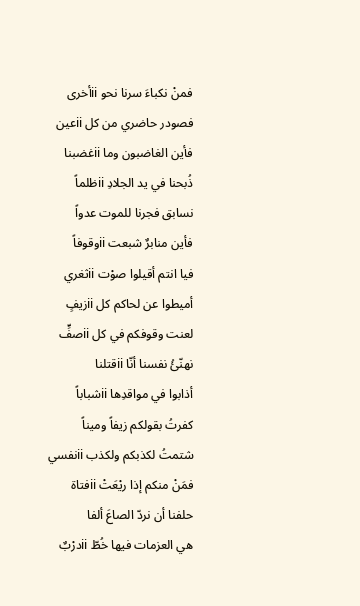فمنْ نكباءَ سرنا نحو iiأخرى
فصودر حاضري من كل iiعين
فأين الغاضبون وما iiغضبنا
ذُبحنا في يد الجلادِ iiظلماً
نسابق فجرنا للموت عدواً
فأين منابرٌ شبعت iiوقوفاً
فيا انتم أقيلوا صوْت iiثغري
أميطوا عن لحاكم كل iiزيفٍ
لعنت وقوفكم في كل iiصفٍّ
نهنّئُ نفسنا أنّا iiقتلنا
أذابوا في مواقدِها iiشباباً
كفرتُ بقولكم زيفاً وميناً
شتمتُ لكذبكم ولكذب iiنفسي
فمَنْ منكم إذا ريْعَتْ iiفتاة
حلفنا أن نردّ الصاعَ ألفا
هي العزمات فيها خُطّ iiدرْبٌ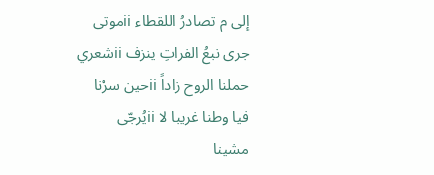إلى م تصادرُ اللقطاء iiموتى
جرى نبعُ الفراتِ ينزف iiشعري
حملنا الروح زاداً iiحين سرْنا
فيا وطنا غريبا لا iiيُرجّى
مشينا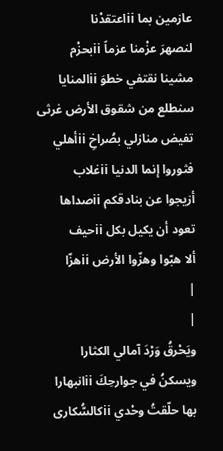عازمين بما iiاعتقدْنا
لنصهرَ عزْمنا عزماً iiبحزْم
مشينا نقتفي خطوَ iiالمنايا
سنطلع من شقوق الأرض غرثى
تفيض منازلي بصُراخِ iiأهلي
فثوروا إنما الدنيا iiغلاب
أزيجوا عن بنادقكم iiصداها
تعود أن يكيل بكل iiحيف
ألا هبّوا وهزّوا الأرض iiهزّا
|
|
ويَحْرقُ وَرْدَ آمالي الكثارا
ويسكنُ في جوارحِكَ iiانبهارا
بها حلّقتُ وحْدي iiكالسُّكارى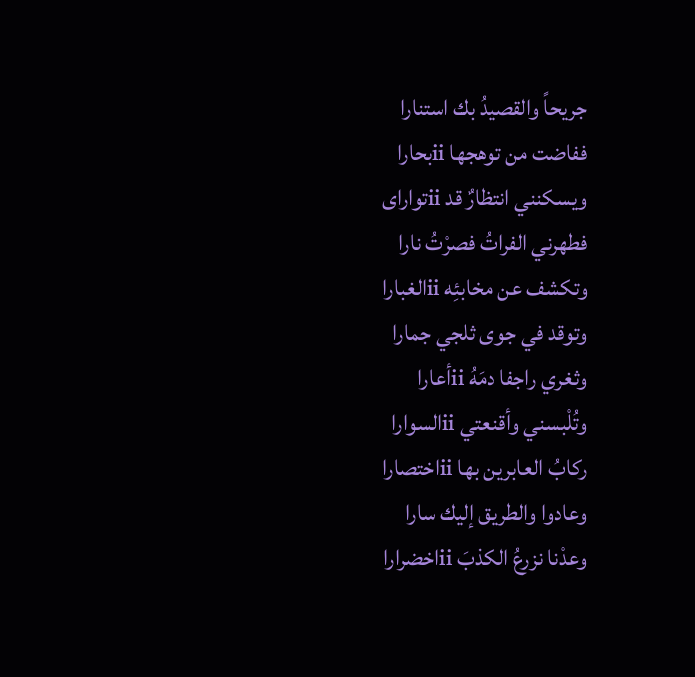جريحاً والقصيدُ بك استنارا
ففاضت من توهجها iiبحارا
ويسكنني انتظارٌ قد iiتواراى
فطهرني الفراتُ فصرْتُ نارا
وتكشف عن مخابئِه iiالغبارا
وتوقد في جوى ثلجي جمارا
وثغري راجفا دمَهُ iiأعارا
وتُلْبسني وأقنعتي iiالسوارا
ركابُ العابرين بها iiاختصارا
وعادوا والطريق إليك سارا
وعدْنا نزرعُ الكذبَ iiاخضرارا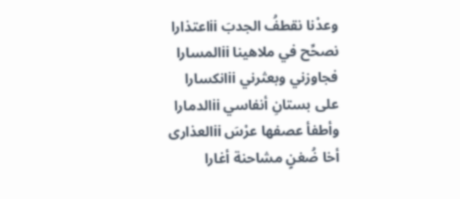وعدْنا نقطفُ الجدبَ iiاعتذارا
نصحِّح في ملاهينا iiالمسارا
فجاوزني وبعثرني iiانكسارا
على بستانِ أنفاسي iiالدمارا
وأطفأ عصفها عرْسَ iiالعذارى
أخا ضُغنٍ مشاحنة أغارا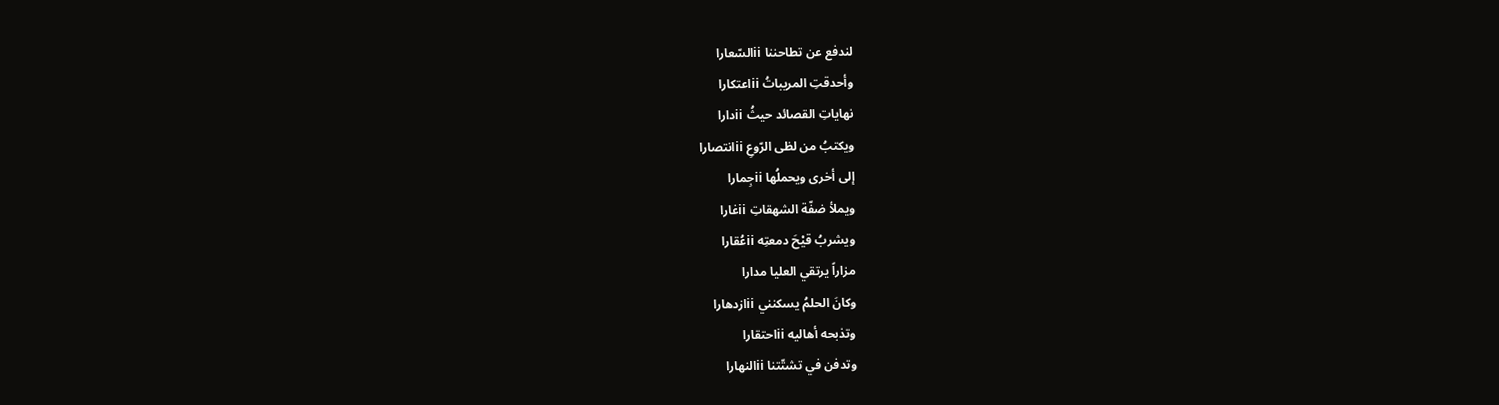لندفع عن تطاحننا iiالسّعارا
وأحدقتِ المريباتُ iiاعتكارا
نهاياتِ القصائد حيثُ iiدارا
ويكتبُ من لظى الرّوعِ iiانتصارا
إلى أخرى ويحملُها iiجِمارا
ويملأ ضفّة الشهقاتِ iiغارا
ويشربُ قيْحَ دمعتِه iiعُقارا
مزاراً يرتقي العليا مدارا
وكانَ الحلمُ يسكنني iiازدهارا
وتذبحه أهاليه iiاحتقارا
وتدفن في تشتّتنا iiالنهارا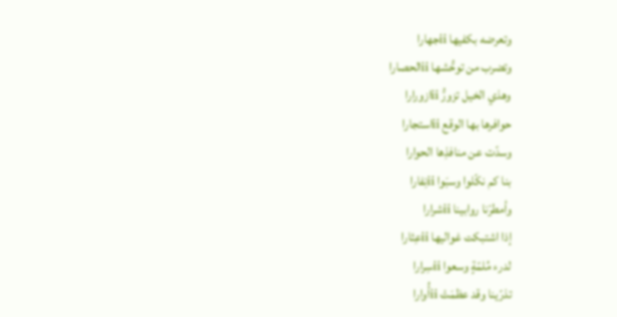وتعرضه بكفيها iiجهارا
وتضرب من توحُّشها iiالحصارا
وهذي الخيل تزورُّ iiازورارا
حوافرها بها الوقع iiاستجارا
وسدّت عن منافذِها الحوارا
بنا كم نكّلوا وسبَوا iiنِفارا
وأمطرْنا روابينا iiشرارا
إذا اشتبكت غواليها iiعِثارا
لدرء مُلمّةٍ وسعوا iiسِرارا
تذرّينا وقد عظمَتْ iiأُوارا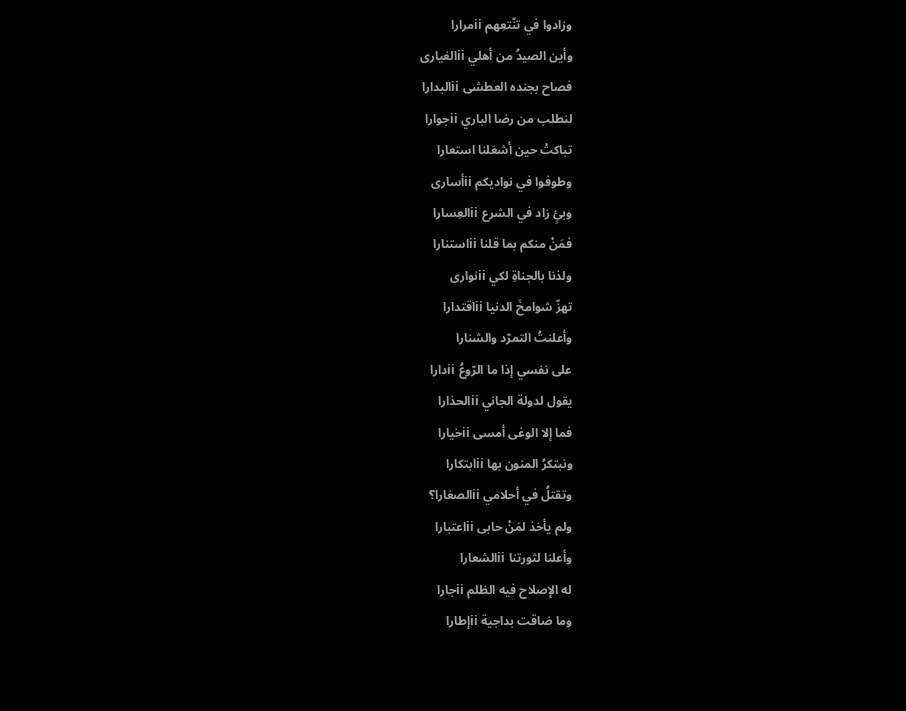وزادوا في تنّتعِهم iiمرارا
وأين الصيدُ من أهلي iiالغيارى
فصاح بجنده العطشى iiالبدارا
لنطلب من رضا الباري iiجوارا
تباكتْ حين أشعَلنا استعارا
وطوفوا في نواديكم iiأسارى
وبئٍ زاد في الشرع iiالعِسارا
فمَنْ منكم بما قلنا iiاستنارا
ولذنا بالجناةِ لكي iiنوارى
تهزّ شوامخَ الدنيا iiاقتدارا
وأعلنتُ التمرّد والشنارا
على نفسي إذا ما الرّوعُ iiدارا
يقول لدولة الجاني iiالحذارا
فما إلا الوغى أمسى iiخيارا
ونبتكرُ المنون بها iiابتكارا
وتقتلُ في أحلامي iiالصغارا؟
ولم يأخذ لمَنْ حابى iiاعتبارا
وأعلنا لثورتنا iiالشعارا
له الإصلاح فيه الظلم iiجارا
وما ضاقت بداجية iiإطارا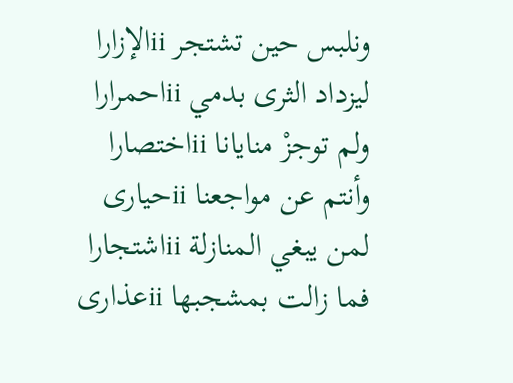ونلبس حين تشتجر iiالإزارا
ليزداد الثرى بدمي iiاحمرارا
ولم توجزْ منايانا iiاختصارا
وأنتم عن مواجعنا iiحيارى
لمن يبغي المنازلة iiاشتجارا
فما زالت بمشجبها iiعذارى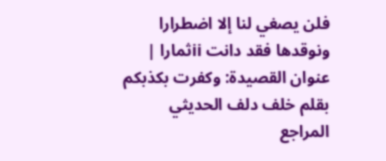فلن يصغي لنا إلا اضطرارا
ونوقدها فقد دانت iiثمارا |
عنوان القصيدة: وكفرت بكذبكم
بقلم خلف دلف الحديثي
المراجع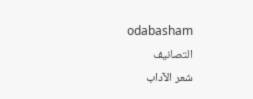odabasham
التصانيف
شعر الآداب